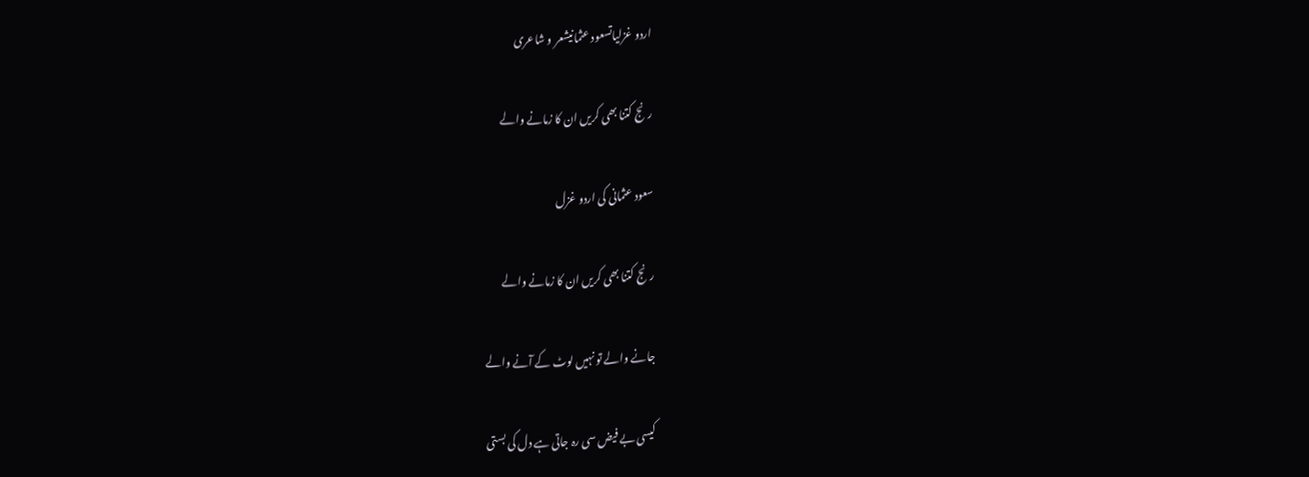اردو غزلیاتسعود عثمانیشعر و شاعری

رنج کتنا بھی کریں ان کا زمانے والے

سعود عثمانی کی اردو غزل

رنج کتنا بھی کریں ان کا زمانے والے

جانے والے تو نہیں لوٹ کے آنے والے

کیسی بے فیض سی رہ جاتی ہے دل کی بستی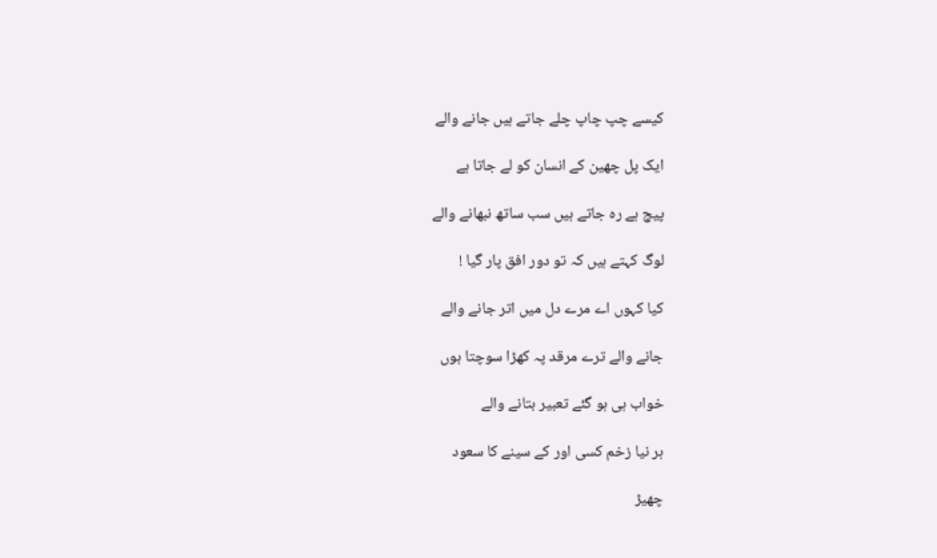کیسے چپ چاپ چلے جاتے ہیں جانے والے

ایک پل چھین کے انسان کو لے جاتا ہے

پیچ ہے رہ جاتے ہیں سب ساتھ نبھانے والے

لوگ کہتے ہیں کہ تو دور افق پار گیا !

کیا کہوں اے مرے دل میں اتر جانے والے

جانے والے ترے مرقد پہ کھڑا سوچتا ہوں

خواب ہی ہو گئے تعبیر بتانے والے

ہر نیا زخم کسی اور کے سینے کا سعود

چھیڑ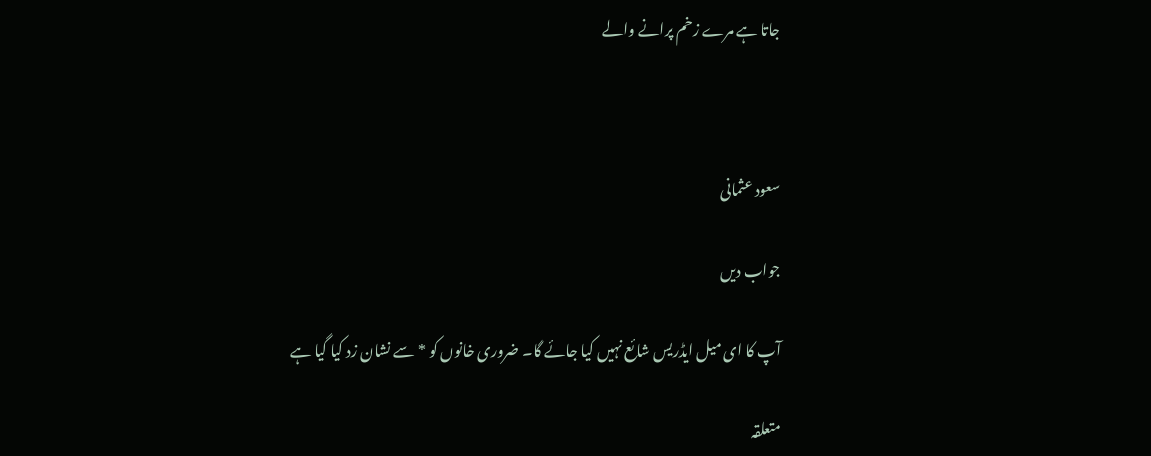جاتا ہے مرے زخم پرانے والے



سعود عثمانی

جواب دیں

آپ کا ای میل ایڈریس شائع نہیں کیا جائے گا۔ ضروری خانوں کو * سے نشان زد کیا گیا ہے

متعلقہ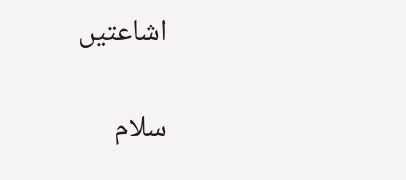اشاعتیں

سلام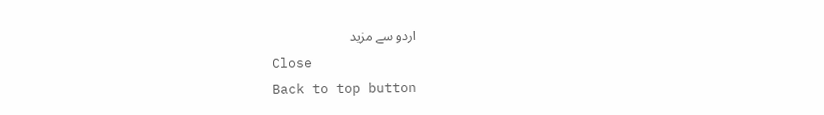اردو سے مزید
Close
Back to top button